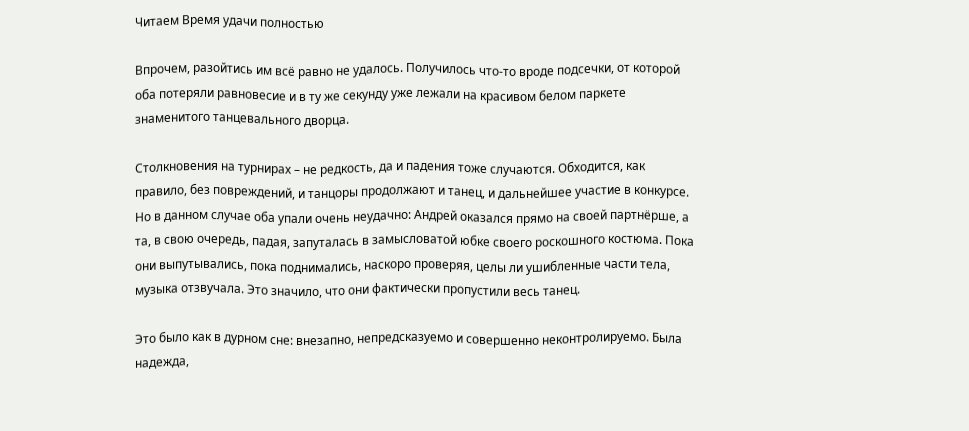Читаем Время удачи полностью

Впрочем, разойтись им всё равно не удалось. Получилось что-то вроде подсечки, от которой оба потеряли равновесие и в ту же секунду уже лежали на красивом белом паркете знаменитого танцевального дворца.

Столкновения на турнирах – не редкость, да и падения тоже случаются. Обходится, как правило, без повреждений, и танцоры продолжают и танец, и дальнейшее участие в конкурсе. Но в данном случае оба упали очень неудачно: Андрей оказался прямо на своей партнёрше, а та, в свою очередь, падая, запуталась в замысловатой юбке своего роскошного костюма. Пока они выпутывались, пока поднимались, наскоро проверяя, целы ли ушибленные части тела, музыка отзвучала. Это значило, что они фактически пропустили весь танец.

Это было как в дурном сне: внезапно, непредсказуемо и совершенно неконтролируемо. Была надежда,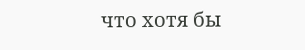что хотя бы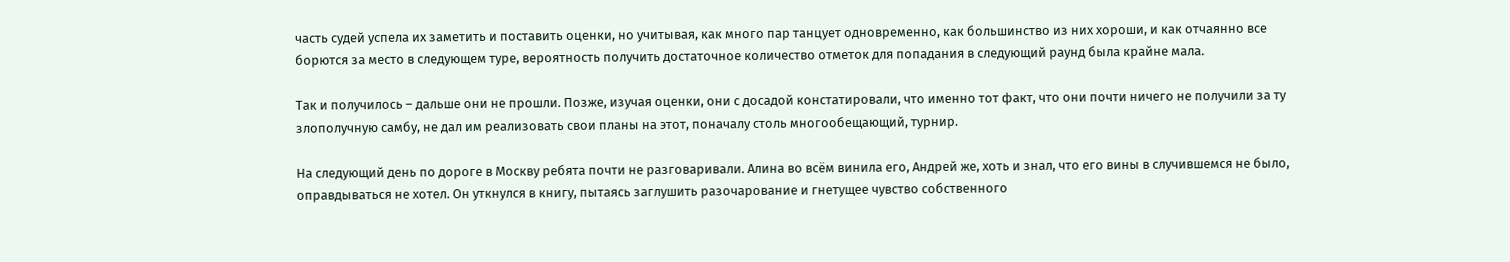часть судей успела их заметить и поставить оценки, но учитывая, как много пар танцует одновременно, как большинство из них хороши, и как отчаянно все борются за место в следующем туре, вероятность получить достаточное количество отметок для попадания в следующий раунд была крайне мала.

Так и получилось – дальше они не прошли. Позже, изучая оценки, они с досадой констатировали, что именно тот факт, что они почти ничего не получили за ту злополучную самбу, не дал им реализовать свои планы на этот, поначалу столь многообещающий, турнир.

На следующий день по дороге в Москву ребята почти не разговаривали. Алина во всём винила его, Андрей же, хоть и знал, что его вины в случившемся не было, оправдываться не хотел. Он уткнулся в книгу, пытаясь заглушить разочарование и гнетущее чувство собственного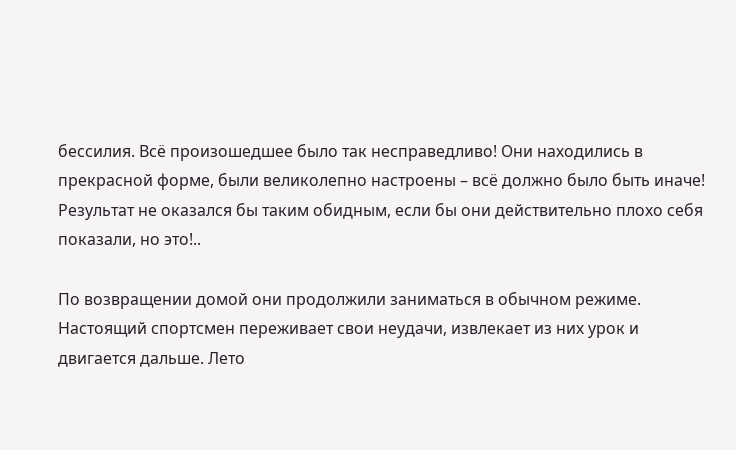бессилия. Всё произошедшее было так несправедливо! Они находились в прекрасной форме, были великолепно настроены – всё должно было быть иначе! Результат не оказался бы таким обидным, если бы они действительно плохо себя показали, но это!..

По возвращении домой они продолжили заниматься в обычном режиме. Настоящий спортсмен переживает свои неудачи, извлекает из них урок и двигается дальше. Лето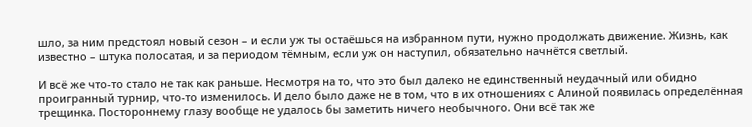шло, за ним предстоял новый сезон – и если уж ты остаёшься на избранном пути, нужно продолжать движение. Жизнь, как известно – штука полосатая, и за периодом тёмным, если уж он наступил, обязательно начнётся светлый.

И всё же что-то стало не так как раньше. Несмотря на то, что это был далеко не единственный неудачный или обидно проигранный турнир, что-то изменилось. И дело было даже не в том, что в их отношениях с Алиной появилась определённая трещинка. Постороннему глазу вообще не удалось бы заметить ничего необычного. Они всё так же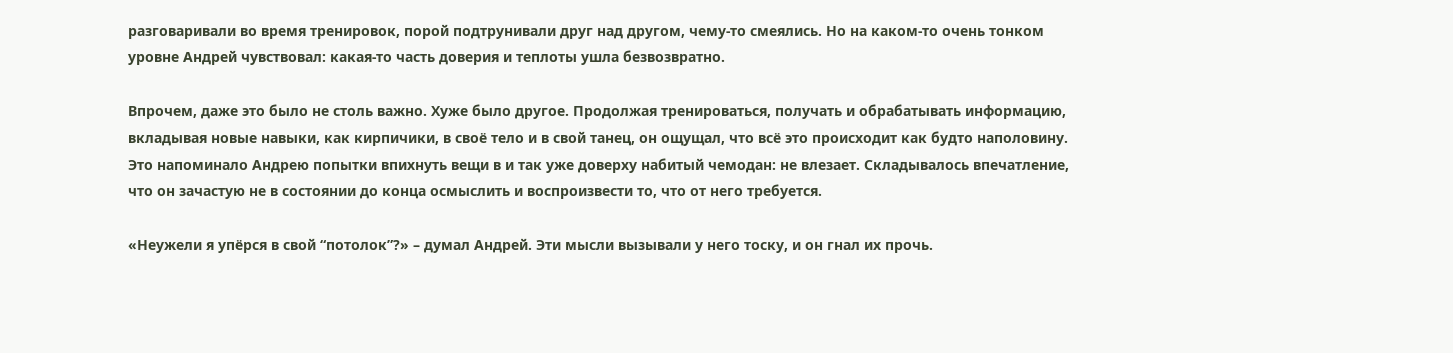разговаривали во время тренировок, порой подтрунивали друг над другом, чему-то смеялись. Но на каком-то очень тонком уровне Андрей чувствовал: какая-то часть доверия и теплоты ушла безвозвратно.

Впрочем, даже это было не столь важно. Хуже было другое. Продолжая тренироваться, получать и обрабатывать информацию, вкладывая новые навыки, как кирпичики, в своё тело и в свой танец, он ощущал, что всё это происходит как будто наполовину. Это напоминало Андрею попытки впихнуть вещи в и так уже доверху набитый чемодан: не влезает. Складывалось впечатление, что он зачастую не в состоянии до конца осмыслить и воспроизвести то, что от него требуется.

«Неужели я упёрся в свой “потолок”?» – думал Андрей. Эти мысли вызывали у него тоску, и он гнал их прочь.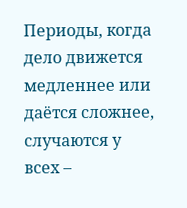Периоды, когда дело движется медленнее или даётся сложнее, случаются у всех –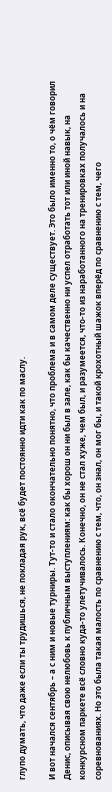глупо думать, что даже если ты трудишься, не покладая рук, всё будет постоянно идти как по маслу.

И вот начался сентябрь – а с ним и новые турниры. Тут-то и стало окончательно понятно, что проблема и в самом деле существует. Это было именно то, о чём говорил Денис, описывая свою нелюбовь к публичным выступлениям: как бы хорош он ни был в зале, как бы качественно ни успел отработать тот или иной навык, на конкурсном паркете всё словно куда-то улетучивалось. Конечно, он не стал хуже, чем был, и разумеется, что-то из наработанного на тренировках получалось и на соревнованиях. Но это была такая малость по сравнению с тем, что, он знал, он мог бы, и такой крохотный шажок вперёд по сравнению с тем, чего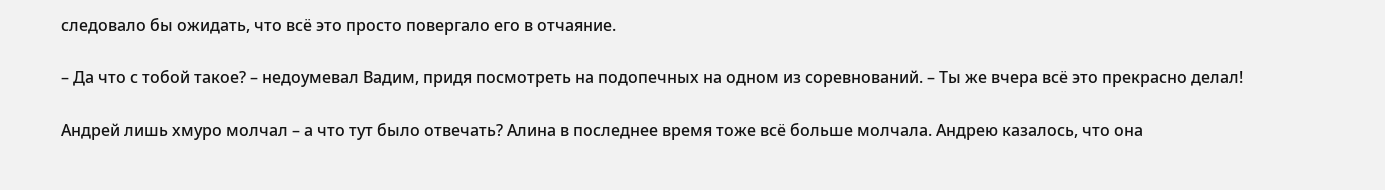следовало бы ожидать, что всё это просто повергало его в отчаяние.

– Да что с тобой такое? – недоумевал Вадим, придя посмотреть на подопечных на одном из соревнований. – Ты же вчера всё это прекрасно делал!

Андрей лишь хмуро молчал – а что тут было отвечать? Алина в последнее время тоже всё больше молчала. Андрею казалось, что она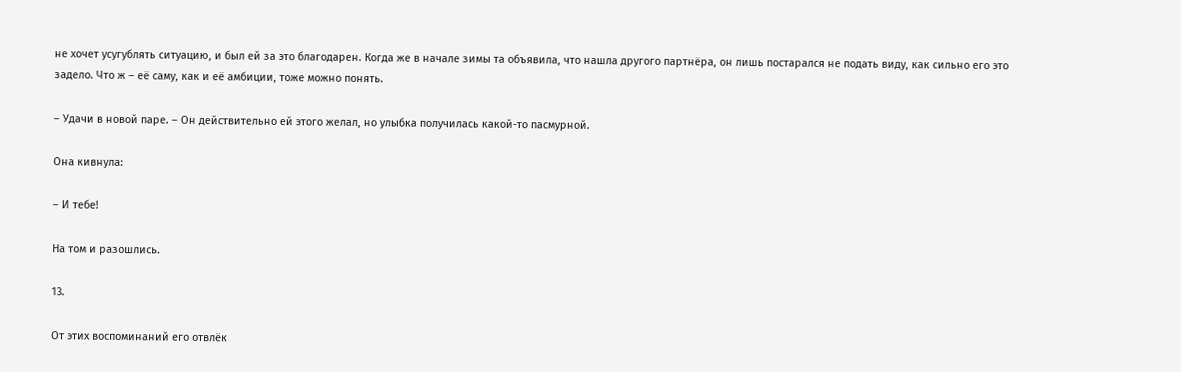не хочет усугублять ситуацию, и был ей за это благодарен. Когда же в начале зимы та объявила, что нашла другого партнёра, он лишь постарался не подать виду, как сильно его это задело. Что ж – её саму, как и её амбиции, тоже можно понять.

– Удачи в новой паре. – Он действительно ей этого желал, но улыбка получилась какой-то пасмурной.

Она кивнула:

– И тебе!

На том и разошлись.

13.

От этих воспоминаний его отвлёк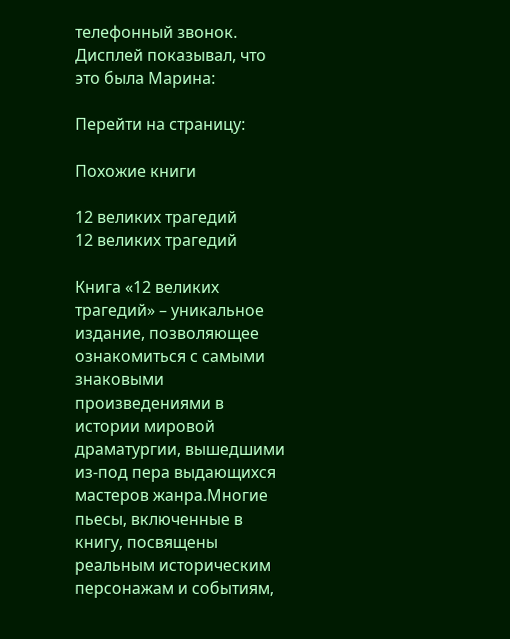телефонный звонок. Дисплей показывал, что это была Марина:

Перейти на страницу:

Похожие книги

12 великих трагедий
12 великих трагедий

Книга «12 великих трагедий» – уникальное издание, позволяющее ознакомиться с самыми знаковыми произведениями в истории мировой драматургии, вышедшими из-под пера выдающихся мастеров жанра.Многие пьесы, включенные в книгу, посвящены реальным историческим персонажам и событиям,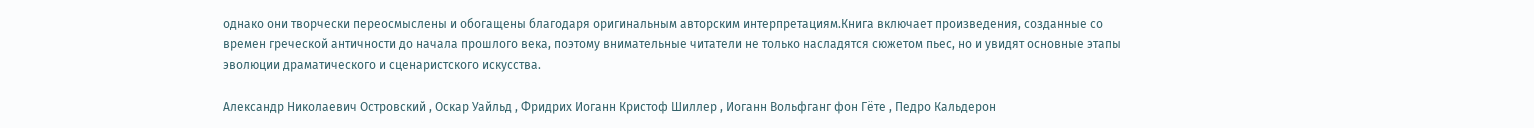однако они творчески переосмыслены и обогащены благодаря оригинальным авторским интерпретациям.Книга включает произведения, созданные со времен греческой античности до начала прошлого века, поэтому внимательные читатели не только насладятся сюжетом пьес, но и увидят основные этапы эволюции драматического и сценаристского искусства.

Александр Николаевич Островский , Оскар Уайльд , Фридрих Иоганн Кристоф Шиллер , Иоганн Вольфганг фон Гёте , Педро Кальдерон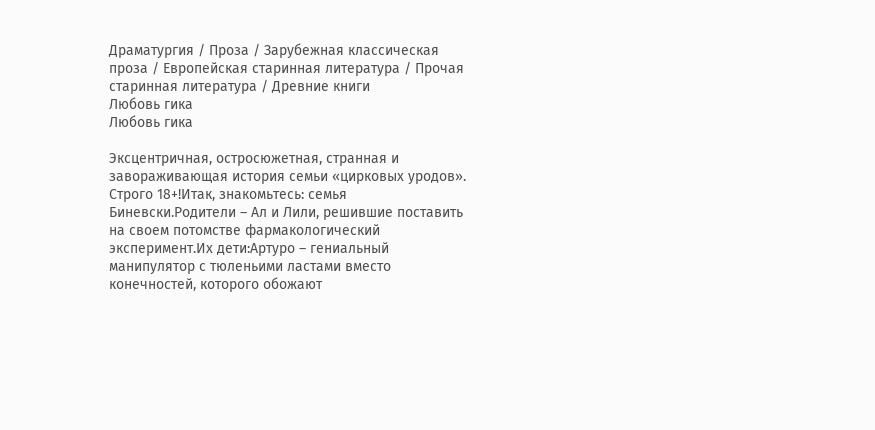Драматургия / Проза / Зарубежная классическая проза / Европейская старинная литература / Прочая старинная литература / Древние книги
Любовь гика
Любовь гика

Эксцентричная, остросюжетная, странная и завораживающая история семьи «цирковых уродов». Строго 18+!Итак, знакомьтесь: семья Биневски.Родители – Ал и Лили, решившие поставить на своем потомстве фармакологический эксперимент.Их дети:Артуро – гениальный манипулятор с тюленьими ластами вместо конечностей, которого обожают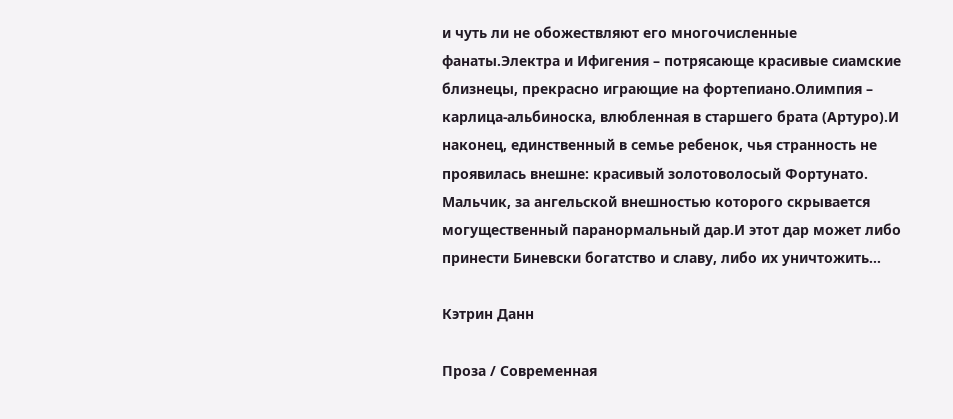и чуть ли не обожествляют его многочисленные фанаты.Электра и Ифигения – потрясающе красивые сиамские близнецы, прекрасно играющие на фортепиано.Олимпия – карлица-альбиноска, влюбленная в старшего брата (Артуро).И наконец, единственный в семье ребенок, чья странность не проявилась внешне: красивый золотоволосый Фортунато. Мальчик, за ангельской внешностью которого скрывается могущественный паранормальный дар.И этот дар может либо принести Биневски богатство и славу, либо их уничтожить…

Кэтрин Данн

Проза / Современная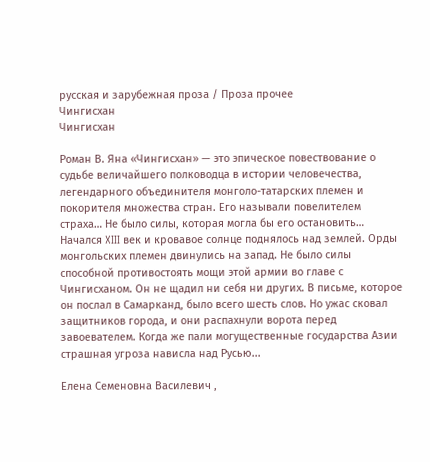русская и зарубежная проза / Проза прочее
Чингисхан
Чингисхан

Роман В. Яна «Чингисхан» — это эпическое повествование о судьбе величайшего полководца в истории человечества, легендарного объединителя монголо-татарских племен и покорителя множества стран. Его называли повелителем страха… Не было силы, которая могла бы его остановить… Начался XIII век и кровавое солнце поднялось над землей. Орды монгольских племен двинулись на запад. Не было силы способной противостоять мощи этой армии во главе с Чингисханом. Он не щадил ни себя ни других. В письме, которое он послал в Самарканд, было всего шесть слов. Но ужас сковал защитников города, и они распахнули ворота перед завоевателем. Когда же пали могущественные государства Азии страшная угроза нависла над Русью...

Елена Семеновна Василевич ,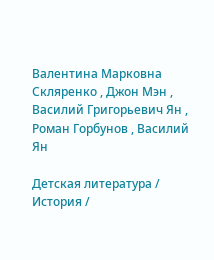Валентина Марковна Скляренко , Джон Мэн , Василий Григорьевич Ян , Роман Горбунов , Василий Ян

Детская литература / История /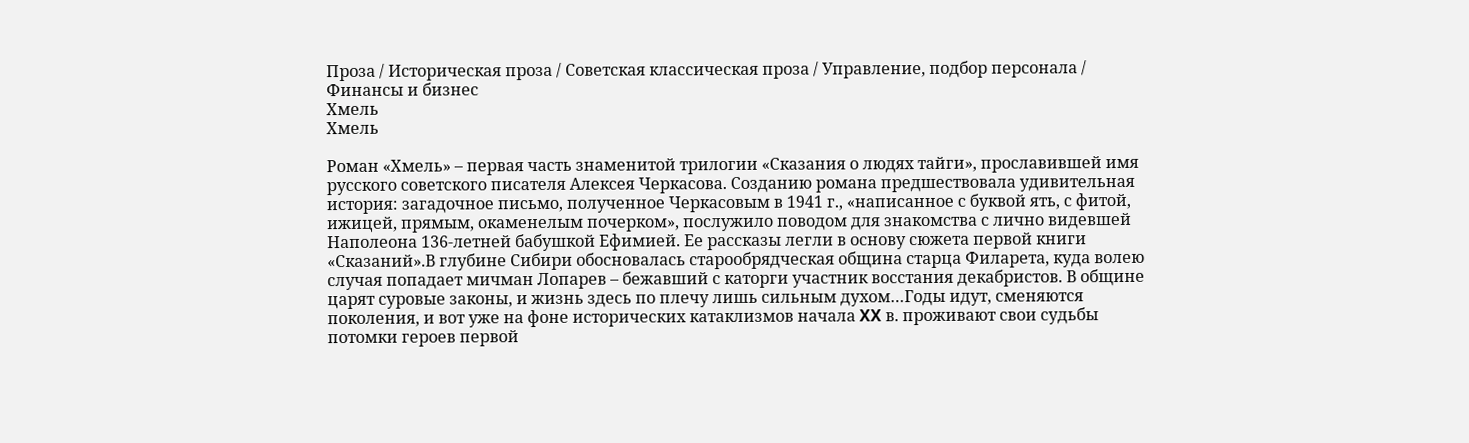Проза / Историческая проза / Советская классическая проза / Управление, подбор персонала / Финансы и бизнес
Хмель
Хмель

Роман «Хмель» – первая часть знаменитой трилогии «Сказания о людях тайги», прославившей имя русского советского писателя Алексея Черкасова. Созданию романа предшествовала удивительная история: загадочное письмо, полученное Черкасовым в 1941 г., «написанное с буквой ять, с фитой, ижицей, прямым, окаменелым почерком», послужило поводом для знакомства с лично видевшей Наполеона 136-летней бабушкой Ефимией. Ее рассказы легли в основу сюжета первой книги «Сказаний».В глубине Сибири обосновалась старообрядческая община старца Филарета, куда волею случая попадает мичман Лопарев – бежавший с каторги участник восстания декабристов. В общине царят суровые законы, и жизнь здесь по плечу лишь сильным духом…Годы идут, сменяются поколения, и вот уже на фоне исторических катаклизмов начала XX в. проживают свои судьбы потомки героев первой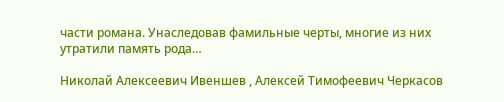части романа. Унаследовав фамильные черты, многие из них утратили память рода…

Николай Алексеевич Ивеншев , Алексей Тимофеевич Черкасов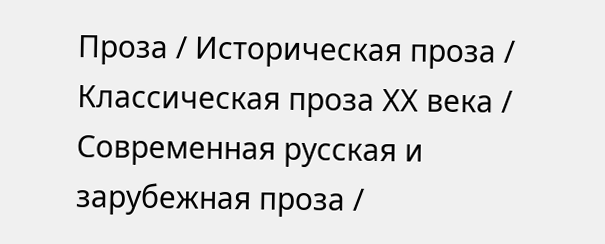Проза / Историческая проза / Классическая проза ХX века / Современная русская и зарубежная проза /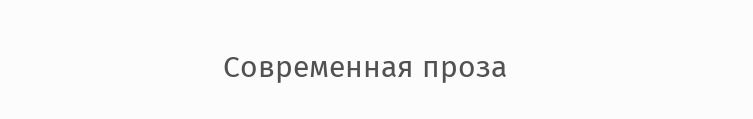Современная проза